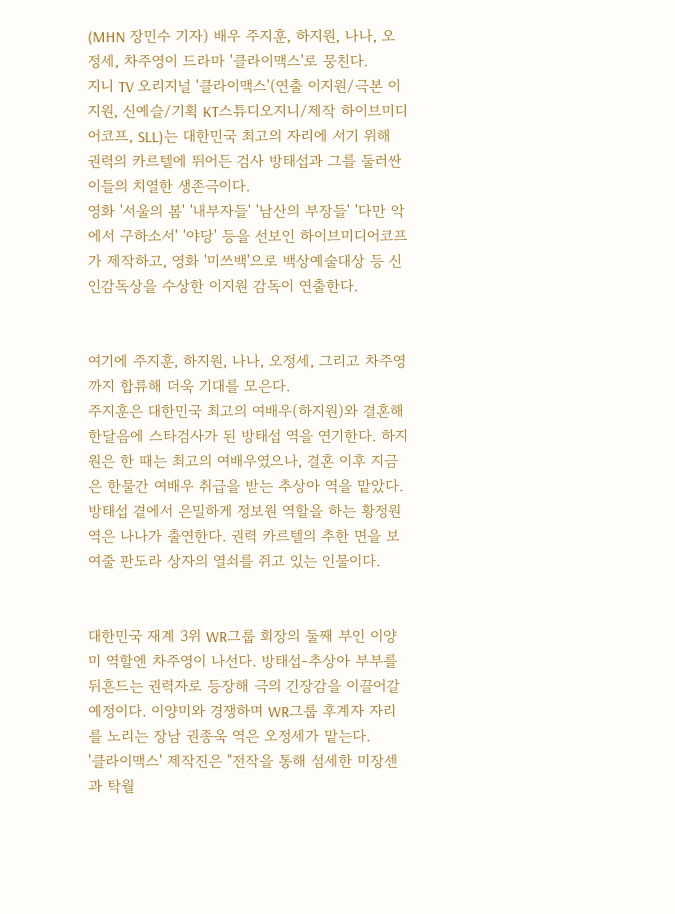(MHN 장민수 기자) 배우 주지훈, 하지원, 나나, 오정세, 차주영이 드라마 '클라이맥스'로 뭉친다.
지니 TV 오리지널 '클라이맥스'(연출 이지원/극본 이지원, 신예슬/기획 KT스튜디오지니/제작 하이브미디어코프, SLL)는 대한민국 최고의 자리에 서기 위해 권력의 카르텔에 뛰어든 검사 방태섭과 그를 둘러싼 이들의 치열한 생존극이다.
영화 '서울의 봄' '내부자들' '남산의 부장들' '다만 악에서 구하소서' '야당' 등을 선보인 하이브미디어코프가 제작하고, 영화 '미쓰백'으로 백상예술대상 등 신인감독상을 수상한 이지원 감독이 연출한다.


여기에 주지훈, 하지원, 나나, 오정세, 그리고 차주영까지 합류해 더욱 기대를 모은다.
주지훈은 대한민국 최고의 여배우(하지원)와 결혼해 한달음에 스타검사가 된 방태섭 역을 연기한다. 하지원은 한 때는 최고의 여배우였으나, 결혼 이후 지금은 한물간 여배우 취급을 받는 추상아 역을 맡았다.
방태섭 곁에서 은밀하게 정보원 역할을 하는 황정원 역은 나나가 출연한다. 권력 카르텔의 추한 면을 보여줄 판도라 상자의 열쇠를 쥐고 있는 인물이다.


대한민국 재계 3위 WR그룹 회장의 둘째 부인 이양미 역할엔 차주영이 나선다. 방태섭-추상아 부부를 뒤흔드는 권력자로 등장해 극의 긴장감을 이끌어갈 예정이다. 이양미와 경쟁하며 WR그룹 후계자 자리를 노리는 장남 권종욱 역은 오정세가 맡는다.
'클라이맥스' 제작진은 "전작을 통해 섬세한 미장센과 탁월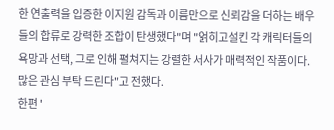한 연출력을 입증한 이지원 감독과 이름만으로 신뢰감을 더하는 배우들의 합류로 강력한 조합이 탄생했다"며 "얽히고설킨 각 캐릭터들의 욕망과 선택, 그로 인해 펼쳐지는 강렬한 서사가 매력적인 작품이다. 많은 관심 부탁 드린다"고 전했다.
한편 '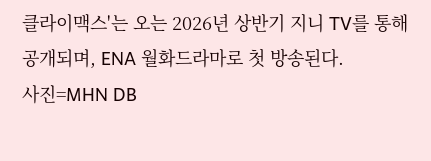클라이맥스'는 오는 2026년 상반기 지니 TV를 통해 공개되며, ENA 월화드라마로 첫 방송된다.
사진=MHN DB